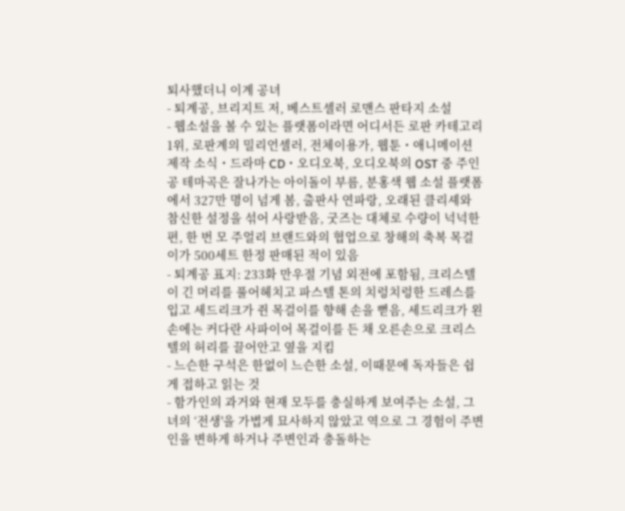퇴사했더니 이계 공녀
- 퇴계공, 브리지트 저, 베스트셀러 로맨스 판타지 소설
- 웹소설을 볼 수 있는 플랫폼이라면 어디서든 로판 카테고리 1위, 로판계의 밀리언셀러, 전체이용가, 웹툰・애니메이션 제작 소식・드라마 CD・오디오북, 오디오북의 OST 중 주인공 테마곡은 잘나가는 아이돌이 부름, 분홍색 웹 소설 플랫폼에서 327만 명이 넘게 봄, 출판사 연파랑, 오래된 클리셰와 참신한 설정을 섞어 사랑받음, 굿즈는 대체로 수량이 넉넉한 편, 한 번 모 주얼리 브랜드와의 협업으로 창해의 축복 목걸이가 500세트 한정 판매된 적이 있음
- 퇴계공 표지: 233화 만우절 기념 외전에 포함됨, 크리스텔이 긴 머리를 풀어헤치고 파스텔 톤의 치렁치렁한 드레스를 입고 세드리크가 쥔 목걸이를 향해 손을 뻗음, 세드리크가 왼손에는 커다란 사파이어 목걸이를 든 채 오른손으로 크리스텔의 허리를 끌어안고 옆을 지킴
- 느슨한 구석은 한없이 느슨한 소설, 이때문에 독자들은 쉽게 접하고 읽는 것
- 함가인의 과거와 현재 모두를 충실하게 보여주는 소설, 그녀의 ‘전생'을 가볍게 묘사하지 않았고 역으로 그 경험이 주변인을 변하게 하거나 주변인과 충돌하는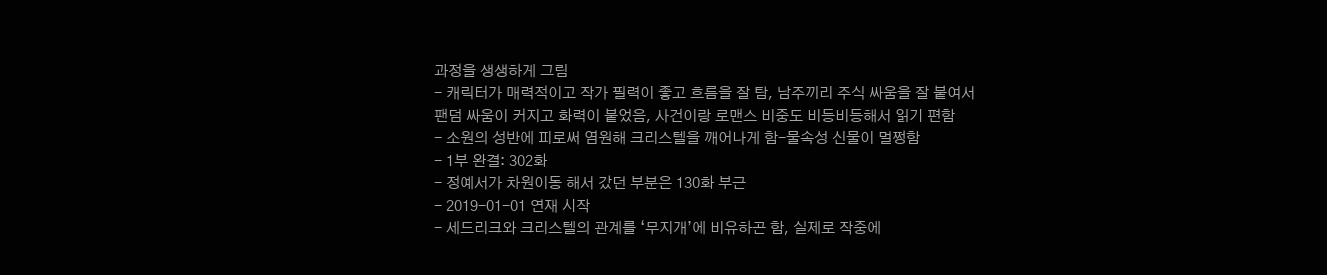과정을 생생하게 그림
- 캐릭터가 매력적이고 작가 필력이 좋고 흐름을 잘 탐, 남주끼리 주식 싸움을 잘 붙여서 팬덤 싸움이 커지고 화력이 붙었음, 사건이랑 로맨스 비중도 비등비등해서 읽기 편함
- 소원의 성반에 피로써 염원해 크리스텔을 깨어나게 함-물속성 신물이 멀쩡함
- 1부 완결: 302화
- 정예서가 차원이동 해서 갔던 부분은 130화 부근
- 2019-01-01 연재 시작
- 세드리크와 크리스텔의 관계를 ‘무지개’에 비유하곤 함, 실제로 작중에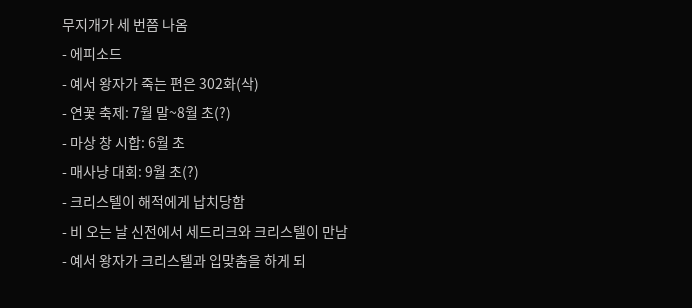무지개가 세 번쯤 나옴
- 에피소드
- 예서 왕자가 죽는 편은 302화(삭)
- 연꽃 축제: 7월 말~8월 초(?)
- 마상 창 시합: 6월 초
- 매사냥 대회: 9월 초(?)
- 크리스텔이 해적에게 납치당함
- 비 오는 날 신전에서 세드리크와 크리스텔이 만남
- 예서 왕자가 크리스텔과 입맞춤을 하게 되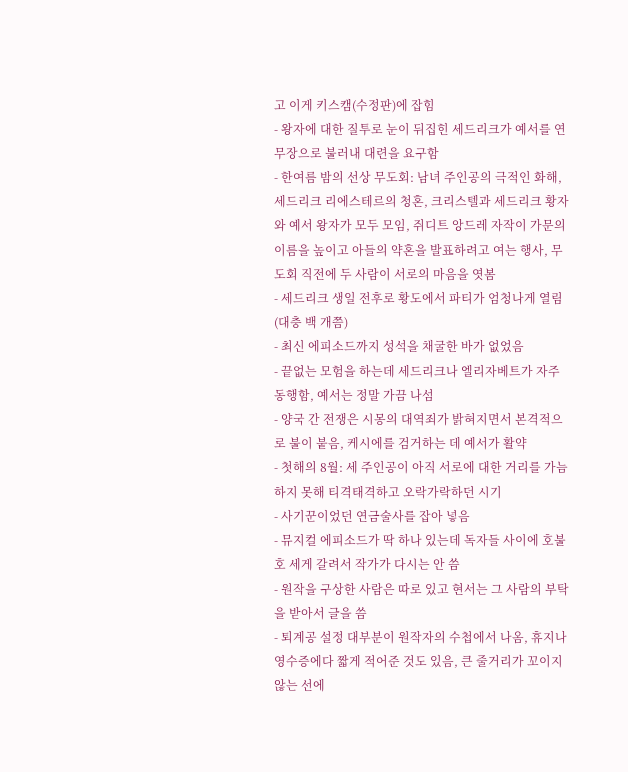고 이게 키스캠(수정판)에 잡힘
- 왕자에 대한 질투로 눈이 뒤집힌 세드리크가 예서를 연무장으로 불러내 대련을 요구함
- 한여름 밤의 선상 무도회: 남녀 주인공의 극적인 화해, 세드리크 리에스테르의 청혼, 크리스텔과 세드리크 황자와 예서 왕자가 모두 모임, 쥐디트 앙드레 자작이 가문의 이름을 높이고 아들의 약혼을 발표하려고 여는 행사, 무도회 직전에 두 사람이 서로의 마음을 엿봄
- 세드리크 생일 전후로 황도에서 파티가 엄청나게 열림(대충 백 개쯤)
- 최신 에피소드까지 성석을 채굴한 바가 없었음
- 끝없는 모험을 하는데 세드리크나 엘리자베트가 자주 동행함, 예서는 정말 가끔 나섬
- 양국 간 전쟁은 시몽의 대역죄가 밝혀지면서 본격적으로 불이 붙음, 케시에를 검거하는 데 예서가 활약
- 첫해의 8월: 세 주인공이 아직 서로에 대한 거리를 가늠하지 못해 티격태격하고 오락가락하던 시기
- 사기꾼이었던 연금술사를 잡아 넣음
- 뮤지컬 에피소드가 딱 하나 있는데 독자들 사이에 호불호 세게 갈려서 작가가 다시는 안 씀
- 원작을 구상한 사람은 따로 있고 현서는 그 사람의 부탁을 받아서 글을 씀
- 퇴계공 설정 대부분이 원작자의 수첩에서 나옴, 휴지나 영수증에다 짧게 적어준 것도 있음, 큰 줄거리가 꼬이지 않는 선에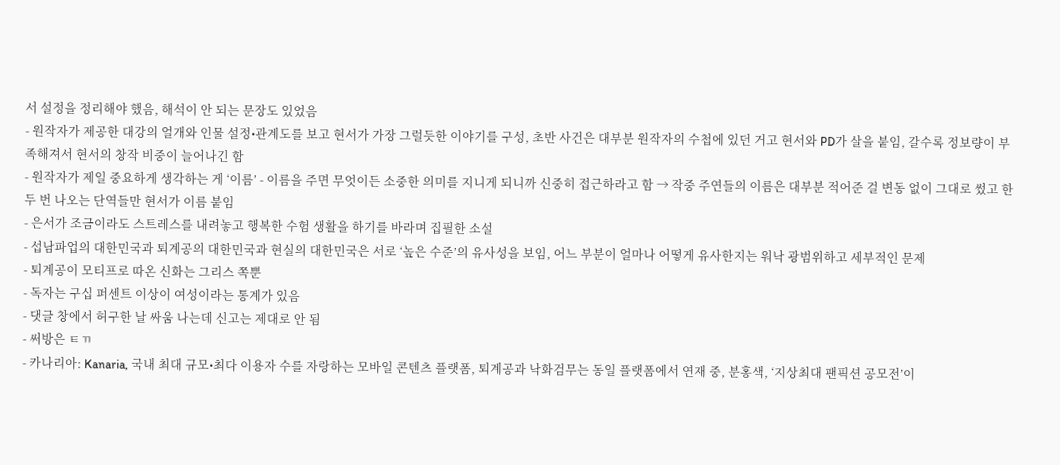서 설정을 정리해야 했음, 해석이 안 되는 문장도 있었음
- 원작자가 제공한 대강의 얼개와 인물 설정•관계도를 보고 현서가 가장 그럴듯한 이야기를 구성, 초반 사건은 대부분 원작자의 수첩에 있던 거고 현서와 PD가 살을 붙임, 갈수록 정보량이 부족해져서 현서의 창작 비중이 늘어나긴 함
- 원작자가 제일 중요하게 생각하는 게 ‘이름’ - 이름을 주면 무엇이든 소중한 의미를 지니게 되니까 신중히 접근하라고 함 → 작중 주연들의 이름은 대부분 적어준 걸 변동 없이 그대로 썼고 한두 번 나오는 단역들만 현서가 이름 붙임
- 은서가 조금이라도 스트레스를 내려놓고 행복한 수험 생활을 하기를 바라며 집필한 소설
- 섭남파업의 대한민국과 퇴계공의 대한민국과 현실의 대한민국은 서로 ‘높은 수준’의 유사성을 보임, 어느 부분이 얼마나 어떻게 유사한지는 워낙 광범위하고 세부적인 문제
- 퇴계공이 모티프로 따온 신화는 그리스 쪽뿐
- 독자는 구십 퍼센트 이상이 여성이라는 통계가 있음
- 댓글 창에서 허구한 날 싸움 나는데 신고는 제대로 안 됨
- 써방은 ㅌㄲ
- 카나리아: Kanaria, 국내 최대 규모•최다 이용자 수를 자랑하는 모바일 콘텐츠 플랫폼, 퇴계공과 낙화검무는 동일 플랫폼에서 연재 중, 분홍색, ‘지상최대 팬픽션 공모전’이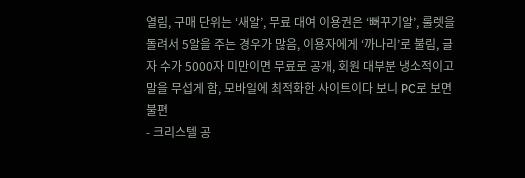열림, 구매 단위는 ‘새알’, 무료 대여 이용권은 ‘뻐꾸기알’, 룰렛을 돌려서 5알을 주는 경우가 많음, 이용자에게 ‘까나리’로 불림, 글자 수가 5000자 미만이면 무료로 공개, 회원 대부분 냉소적이고 말을 무섭게 함, 모바일에 최적화한 사이트이다 보니 PC로 보면 불편
- 크리스텔 공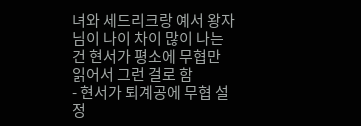녀와 세드리크랑 예서 왕자님이 나이 차이 많이 나는 건 현서가 평소에 무협만 읽어서 그런 걸로 함
- 현서가 퇴계공에 무협 설정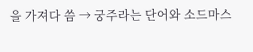을 가져다 씀 → 궁주라는 단어와 소드마스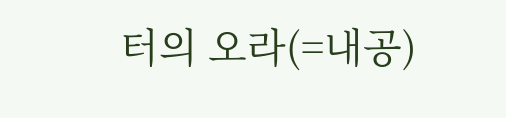터의 오라(=내공)